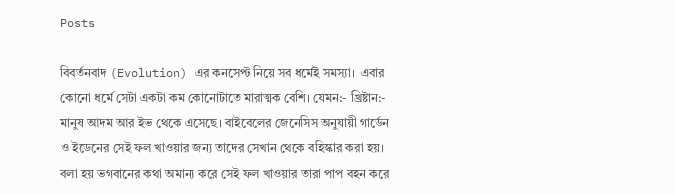Posts

বিবর্তনবাদ (Evolution) এর কনসেপ্ট নিয়ে সব ধর্মেই সমস্যা।  এবার কোনো ধর্মে সেটা একটা কম কোনোটাতে মারাত্মক বেশি। যেমন:- খ্রিষ্টান:- মানুষ আদম আর ইভ থেকে এসেছে। বাইবেলের জেনেসিস অনুযায়ী গার্ডেন ও ইডেনের সেই ফল খাওয়ার জন্য তাদের সেখান থেকে বহিস্কার করা হয়। বলা হয় ভগবানের কথা অমান্য করে সেই ফল খাওয়ার তারা পাপ বহন করে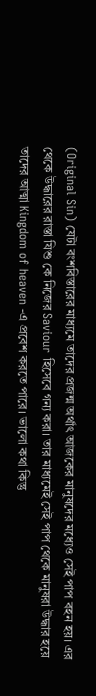(Original Sin) যেটা বংশবিস্তারের মাধ্যমে তাদের প্রজন্ম অর্থাৎ আজকের মানুষদের মধ্যেও সেই পাপ বহন হয়। এর থেকে উদ্ধারের রাস্তা যিশু কে নিজের Saviour হিসেবে গন্য করা। তার মাধ্যমেই সেই পাপ থেকে মানুষরা উদ্ধার হয়ে তাদের আত্মা Kingdom of heaven -এ প্রবেশ করতে পারে। ভালো কথা কিন্তু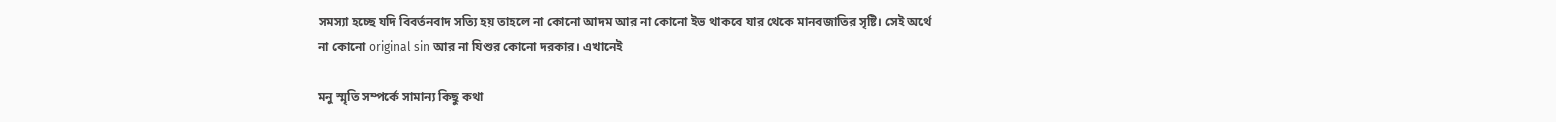সমস্যা হচ্ছে যদি বিবর্তনবাদ সত্যি হয় তাহলে না কোনো আদম আর না কোনো ইভ থাকবে যার থেকে মানবজাতির সৃষ্টি। সেই অর্থে না কোনো original sin আর না যিশুর কোনো দরকার। এখানেই

মনু স্মৃতি সম্পর্কে সামান্য কিছু কথা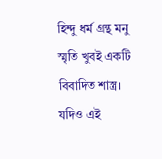হিন্দু ধর্ম গ্ৰন্থ মনু স্মৃতি খুবই একটি বিবাদিত শাস্ত্র। যদিও এই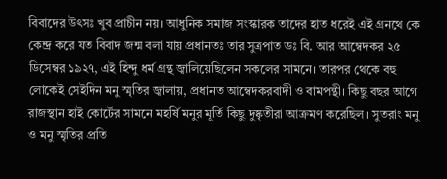বিবাদের উৎসঃ খুব প্রাচীন নয়। আধুনিক সমাজ সংস্কারক তাদের হাত ধরেই এই গ্ৰনথে কে কেন্দ্র করে যত বিবাদ জন্ম বলা যায় প্রধানতঃ তার সুত্রপাত ডঃ বি. আর আম্বেদকর ২৫ ডিসেম্বর ১৯২৭, এই হিন্দু ধর্ম গ্ৰন্থ জ্বালিয়েছিলেন সকলের সামনে। তারপর থেকে বহু‌ লোকেই সেইদিন মনু স্মৃতির জ্বালায়, প্রধানত আম্বেদকরবাদী ও বামপন্থী। কিছু বছর আগে রাজস্থান হাই কোর্টের সামনে মহর্ষি মনুর মূর্তি কিছু দুষ্কৃতীরা আক্রমণ করেছিল। সুতরাং মনু ও মনু স্মৃতির প্রতি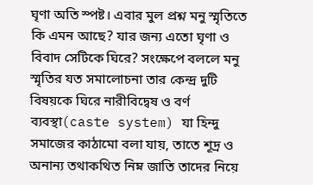ঘৃণা অতি স্পষ্ট। এবার মুল প্রশ্ন মনু স্মৃতিতে কি এমন আছে? যার জন্য এতো ঘৃণা ও বিবাদ সেটিকে ঘিরে? সংক্ষেপে বললে মনু স্মৃতির যত সমালোচনা তার কেন্দ্র দুটি বিষয়কে ঘিরে নারীবিদ্বেষ ও বর্ণ ব্যবস্থা(caste system) যা হিন্দু সমাজের কাঠামো বলা যায়, তাতে শূদ্র ও অনান্য তথাকথিত নিম্ন জাতি তাদের নিয়ে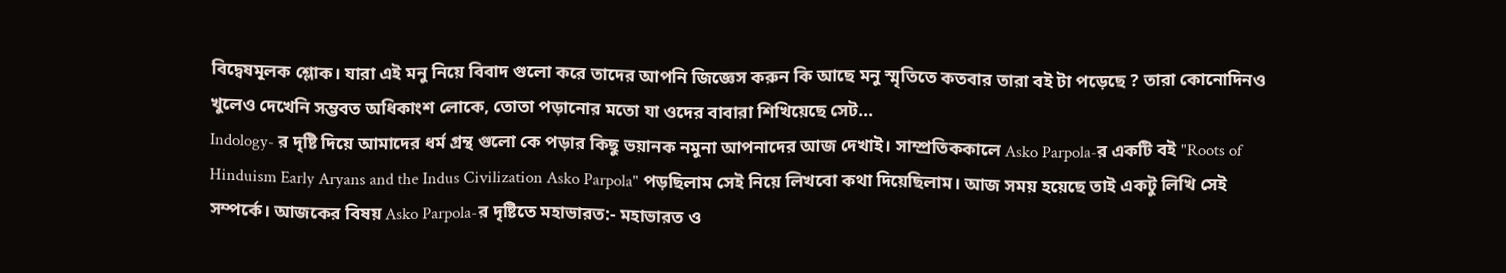বিদ্বেষমূলক শ্লোক। যারা এই মনু নিয়ে বিবাদ গুলো করে তাদের আপনি জিজ্ঞেস করুন কি আছে মনু স্মৃতিতে কতবার তারা বই টা পড়েছে ? তারা কোনোদিনও খুলেও দেখেনি সম্ভবত অধিকাংশ লোকে, তোতা পড়ানোর মতো যা ওদের বাবারা শিখিয়েছে সেট...
Indology- র দৃষ্টি দিয়ে আমাদের ধর্ম গ্ৰন্থ গুলো কে পড়ার কিছু ভয়ানক নমুনা আপনাদের আজ দেখাই। সাম্প্রতিককালে Asko Parpola-র একটি বই "Roots of Hinduism Early Aryans and the Indus Civilization Asko Parpola" পড়ছিলাম সেই নিয়ে লিখবো কথা দিয়েছিলাম। আজ সময় হয়েছে তাই একটু লিখি সেই সম্পর্কে। আজকের বিষয় Asko Parpola-র দৃষ্টিতে মহাভারত:- মহাভারত ও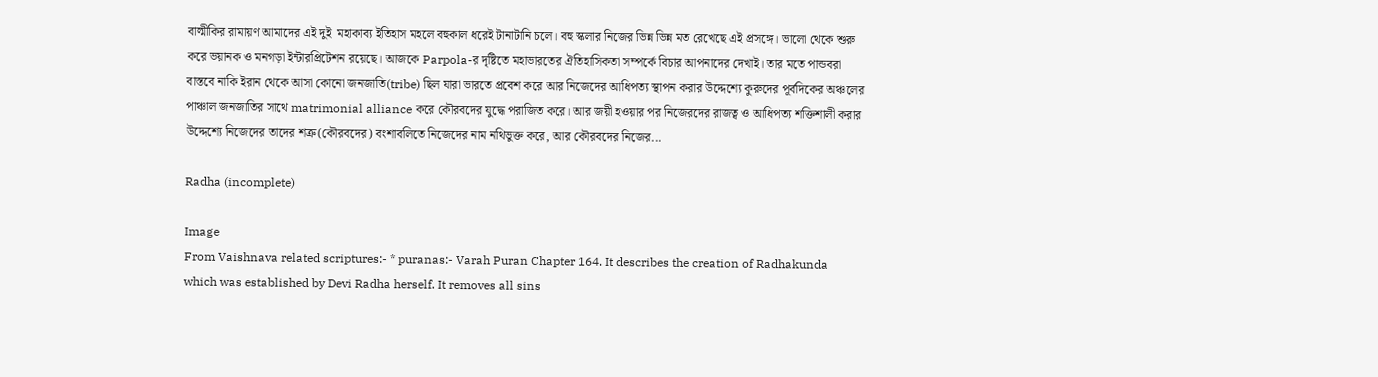বাল্মীকির রামায়ণ আমাদের এই দুই  মহাকাব্য ইতিহাস মহলে বহুকাল ধরেই টানাটানি চলে। বহু স্কলার নিজের ভিন্ন ভিন্ন মত রেখেছে এই প্রসঙ্গে। ভালো থেকে শুরু করে ভয়ানক ও মনগড়া ইন্টারপ্রিটেশন রয়েছে। আজকে Parpola-র দৃষ্টিতে মহাভারতের ঐতিহাসিকতা সম্পর্কে বিচার আপনাদের দেখাই। তার মতে পান্ডবরা বাস্তবে নাকি ইরান থেকে আসা কোনো জনজাতি(tribe) ছিল যারা ভারতে প্রবেশ করে আর নিজেদের আধিপত্য স্থাপন করার উদ্দেশ্যে কুরুদের পূর্বদিকের অঞ্চলের পাঞ্চাল জনজাতির সাথে matrimonial alliance করে কৌরবদের যুদ্ধে পরাজিত করে। আর জয়ী হওয়ার পর নিজেরদের রাজত্ব ও আধিপত্য শক্তিশালী করার উদ্দেশ্যে নিজেদের তাদের শত্রু(কৌরবদের) বংশাবলিতে নিজেদের নাম নথিভুক্ত করে, আর কৌরবদের নিজের...

Radha (incomplete)

Image
From Vaishnava related scriptures:- * puranas:- Varah Puran Chapter 164. It describes the creation of Radhakunda which was established by Devi Radha herself. It removes all sins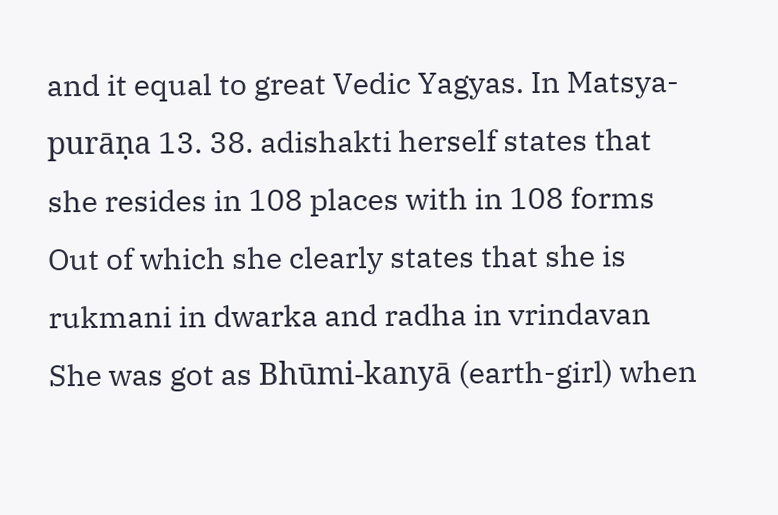and it equal to great Vedic Yagyas. In Matsya-purāṇa 13. 38. adishakti herself states that she resides in 108 places with in 108 forms Out of which she clearly states that she is rukmani in dwarka and radha in vrindavan She was got as Bhūmi-kanyā (earth-girl) when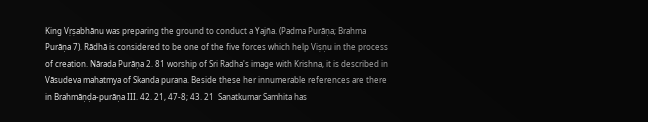King Vṛṣabhānu was preparing the ground to conduct a Yajña. (Padma Purāṇa; Brahma Purāṇa 7). Rādhā is considered to be one of the five forces which help Viṣṇu in the process of creation. Nārada Purāṇa 2. 81 worship of Sri Radha's image with Krishna, it is described in Vāsudeva mahatmya of Skanda purana. Beside these her innumerable references are there in Brahmāṇḍa-purāṇa III. 42. 21, 47-8; 43. 21  Sanatkumar Samhita has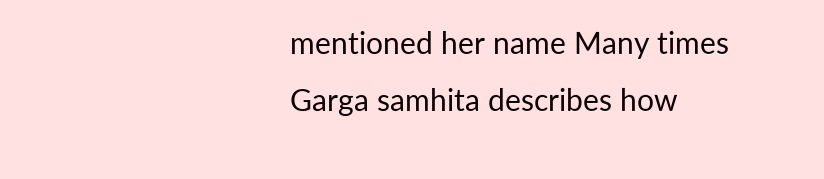mentioned her name Many times Garga samhita describes how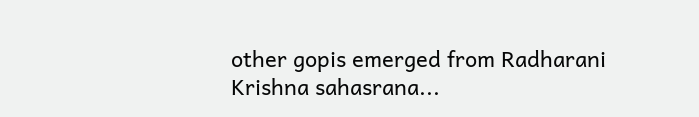other gopis emerged from Radharani  Krishna sahasrana...